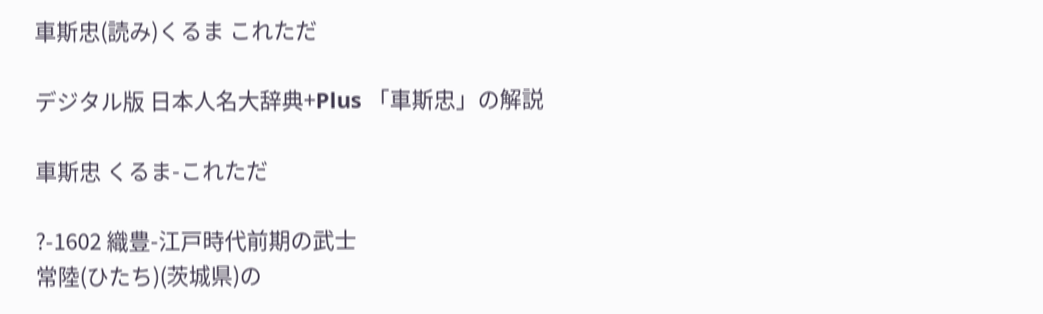車斯忠(読み)くるま これただ

デジタル版 日本人名大辞典+Plus 「車斯忠」の解説

車斯忠 くるま-これただ

?-1602 織豊-江戸時代前期の武士
常陸(ひたち)(茨城県)の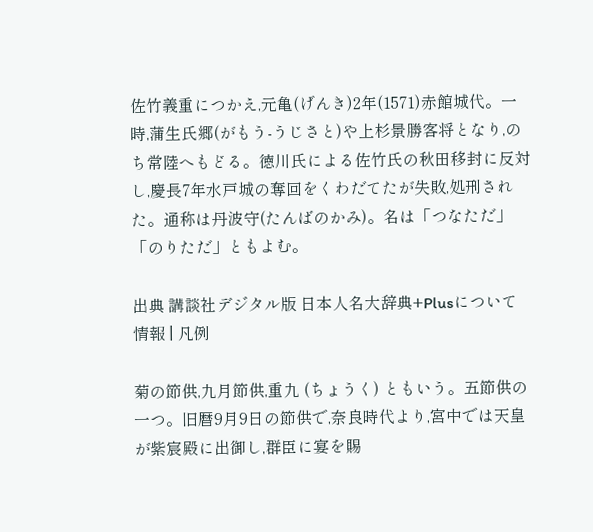佐竹義重につかえ,元亀(げんき)2年(1571)赤館城代。一時,蒲生氏郷(がもう-うじさと)や上杉景勝客将となり,のち常陸へもどる。徳川氏による佐竹氏の秋田移封に反対し,慶長7年水戸城の奪回をくわだてたが失敗,処刑された。通称は丹波守(たんばのかみ)。名は「つなただ」「のりただ」ともよむ。

出典 講談社デジタル版 日本人名大辞典+Plusについて 情報 | 凡例

菊の節供,九月節供,重九 (ちょうく) ともいう。五節供の一つ。旧暦9月9日の節供で,奈良時代より,宮中では天皇が紫宸殿に出御し,群臣に宴を賜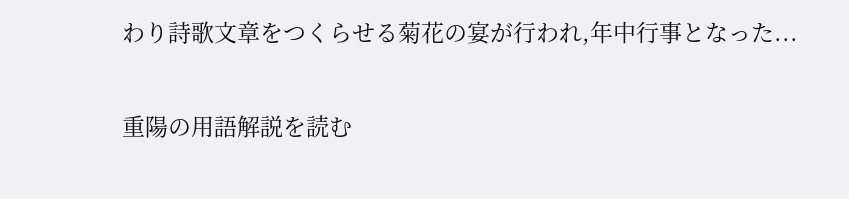わり詩歌文章をつくらせる菊花の宴が行われ,年中行事となった...

重陽の用語解説を読む